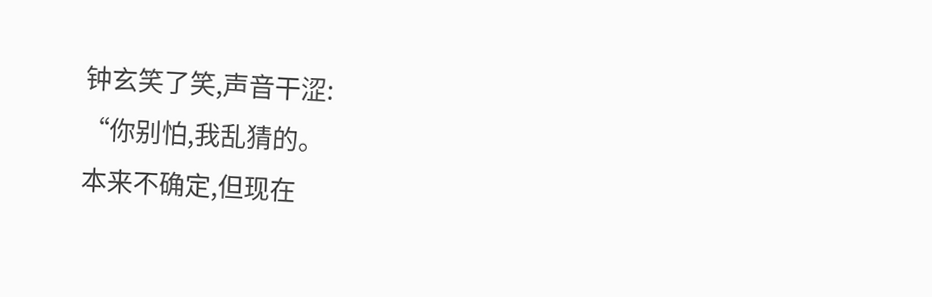钟玄笑了笑,声音干涩:
“你别怕,我乱猜的。
本来不确定,但现在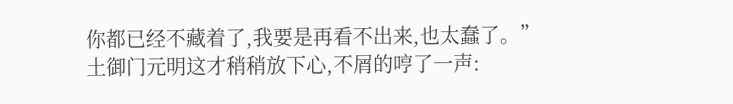你都已经不藏着了,我要是再看不出来,也太蠢了。”
土御门元明这才稍稍放下心,不屑的哼了一声: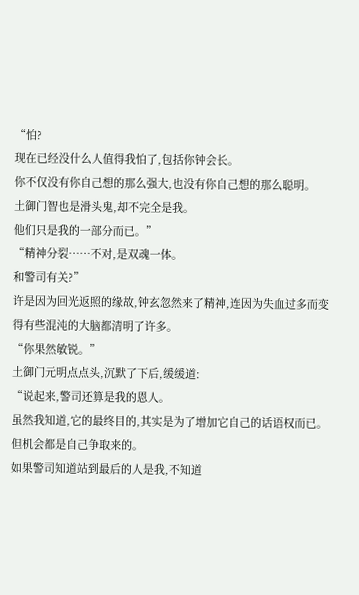“怕?
现在已经没什么人值得我怕了,包括你钟会长。
你不仅没有你自己想的那么强大,也没有你自己想的那么聪明。
土御门智也是滑头鬼,却不完全是我。
他们只是我的一部分而已。”
“精神分裂……不对,是双魂一体。
和警司有关?”
许是因为回光返照的缘故,钟玄忽然来了精神,连因为失血过多而变得有些混沌的大脑都清明了许多。
“你果然敏锐。”
土御门元明点点头,沉默了下后,缓缓道:
“说起来,警司还算是我的恩人。
虽然我知道,它的最终目的,其实是为了增加它自己的话语权而已。
但机会都是自己争取来的。
如果警司知道站到最后的人是我,不知道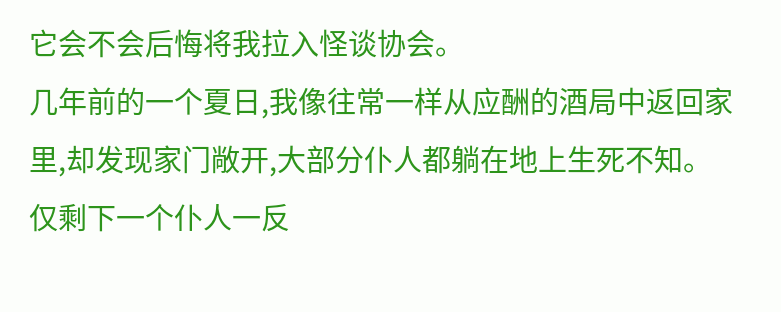它会不会后悔将我拉入怪谈协会。
几年前的一个夏日,我像往常一样从应酬的酒局中返回家里,却发现家门敞开,大部分仆人都躺在地上生死不知。
仅剩下一个仆人一反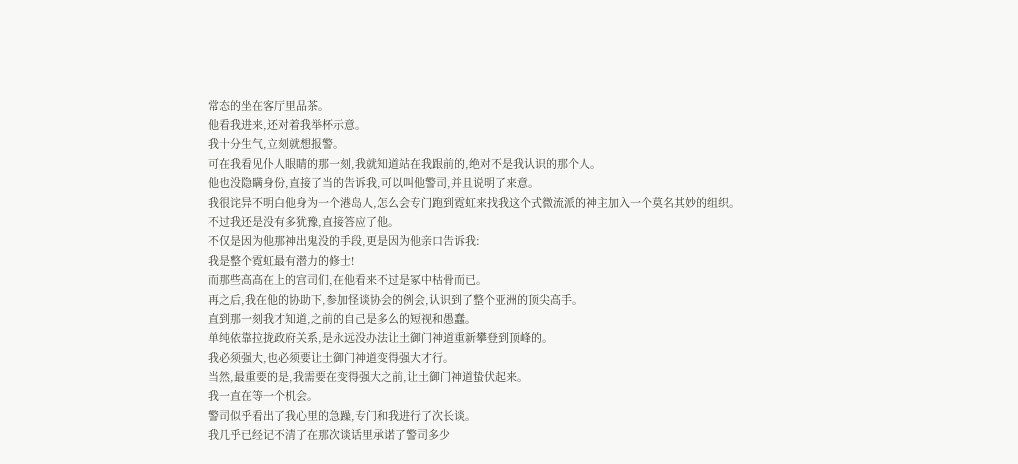常态的坐在客厅里品茶。
他看我进来,还对着我举杯示意。
我十分生气,立刻就想报警。
可在我看见仆人眼睛的那一刻,我就知道站在我跟前的,绝对不是我认识的那个人。
他也没隐瞒身份,直接了当的告诉我,可以叫他警司,并且说明了来意。
我很诧异不明白他身为一个港岛人,怎么会专门跑到霓虹来找我这个式微流派的神主加入一个莫名其妙的组织。
不过我还是没有多犹豫,直接答应了他。
不仅是因为他那神出鬼没的手段,更是因为他亲口告诉我:
我是整个霓虹最有潜力的修士!
而那些高高在上的宫司们,在他看来不过是冢中枯骨而已。
再之后,我在他的协助下,参加怪谈协会的例会,认识到了整个亚洲的顶尖高手。
直到那一刻我才知道,之前的自己是多么的短视和愚蠢。
单纯依靠拉拢政府关系,是永远没办法让土御门神道重新攀登到顶峰的。
我必须强大,也必须要让土御门神道变得强大才行。
当然,最重要的是,我需要在变得强大之前,让土御门神道蛰伏起来。
我一直在等一个机会。
警司似乎看出了我心里的急躁,专门和我进行了次长谈。
我几乎已经记不清了在那次谈话里承诺了警司多少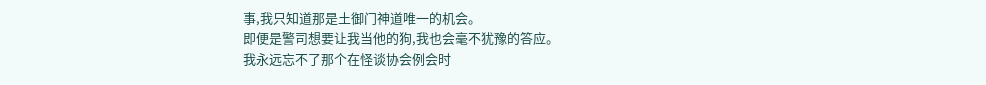事,我只知道那是土御门神道唯一的机会。
即便是警司想要让我当他的狗,我也会毫不犹豫的答应。
我永远忘不了那个在怪谈协会例会时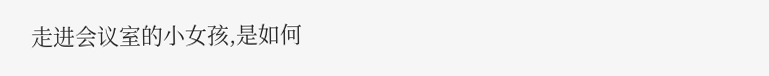走进会议室的小女孩,是如何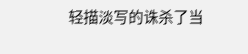轻描淡写的诛杀了当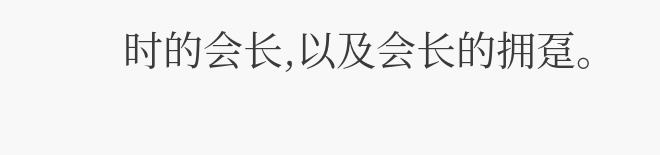时的会长,以及会长的拥趸。